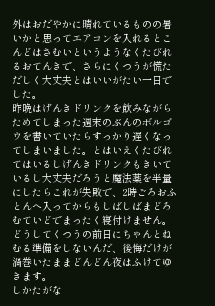外はおだやかに晴れているものの暑いかと思ってエアコンを入れるとこんどはさむいというようなくたびれるおてんきで、さらにくつうが慌ただしく大丈夫とはいいがたい一日でした。
昨晩はげんきドリンクを飲みながらためてしまった週末のぶんのボルゴウを書いていたらすっかり遅くなってしまいました。とはいえくたびれてはいるしげんきドリンクもきいているし大丈夫だろうと魔法薬を半量にしたらこれが失敗で、2時ごろおふとんへ入ってからもしばしばまどろむていどでまったく寝付けません。どうしてくつうの前日にちゃんとねむる準備をしないんだ、後悔だけが渦巻いたままどんどん夜はふけてゆきます。
しかたがな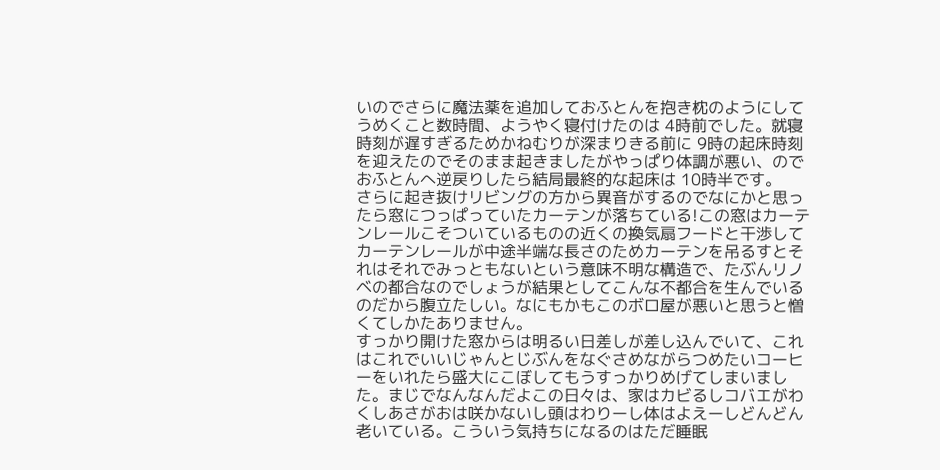いのでさらに魔法薬を追加しておふとんを抱き枕のようにしてうめくこと数時間、ようやく寝付けたのは 4時前でした。就寝時刻が遅すぎるためかねむりが深まりきる前に 9時の起床時刻を迎えたのでそのまま起きましたがやっぱり体調が悪い、のでおふとんへ逆戻りしたら結局最終的な起床は 10時半です。
さらに起き抜けリビングの方から異音がするのでなにかと思ったら窓につっぱっていたカーテンが落ちている!この窓はカーテンレールこそついているものの近くの換気扇フードと干渉してカーテンレールが中途半端な長さのためカーテンを吊るすとそれはそれでみっともないという意味不明な構造で、たぶんリノベの都合なのでしょうが結果としてこんな不都合を生んでいるのだから腹立たしい。なにもかもこのボロ屋が悪いと思うと憎くてしかたありません。
すっかり開けた窓からは明るい日差しが差し込んでいて、これはこれでいいじゃんとじぶんをなぐさめながらつめたいコーヒーをいれたら盛大にこぼしてもうすっかりめげてしまいました。まじでなんなんだよこの日々は、家はカビるしコバエがわくしあさがおは咲かないし頭はわりーし体はよえーしどんどん老いている。こういう気持ちになるのはただ睡眠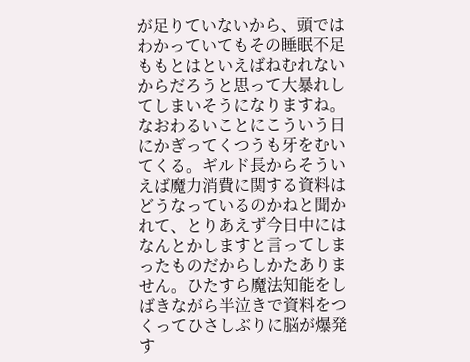が足りていないから、頭ではわかっていてもその睡眠不足ももとはといえばねむれないからだろうと思って大暴れしてしまいそうになりますね。
なおわるいことにこういう日にかぎってくつうも牙をむいてくる。ギルド長からそういえば魔力消費に関する資料はどうなっているのかねと聞かれて、とりあえず今日中にはなんとかしますと言ってしまったものだからしかたありません。ひたすら魔法知能をしばきながら半泣きで資料をつくってひさしぶりに脳が爆発す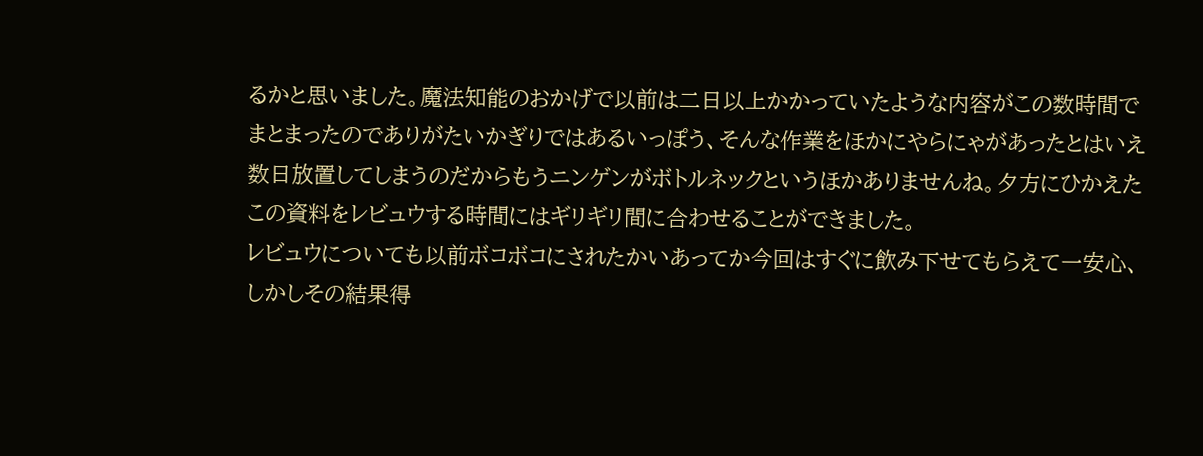るかと思いました。魔法知能のおかげで以前は二日以上かかっていたような内容がこの数時間でまとまったのでありがたいかぎりではあるいっぽう、そんな作業をほかにやらにゃがあったとはいえ数日放置してしまうのだからもうニンゲンがボトルネックというほかありませんね。夕方にひかえたこの資料をレビュウする時間にはギリギリ間に合わせることができました。
レビュウについても以前ボコボコにされたかいあってか今回はすぐに飲み下せてもらえて一安心、しかしその結果得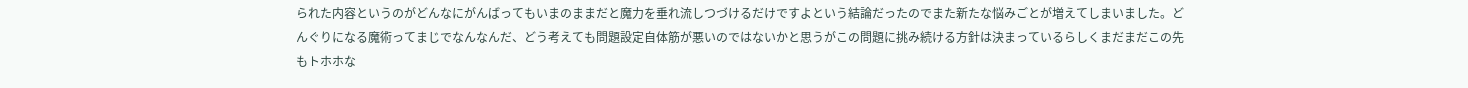られた内容というのがどんなにがんばってもいまのままだと魔力を垂れ流しつづけるだけですよという結論だったのでまた新たな悩みごとが増えてしまいました。どんぐりになる魔術ってまじでなんなんだ、どう考えても問題設定自体筋が悪いのではないかと思うがこの問題に挑み続ける方針は決まっているらしくまだまだこの先もトホホな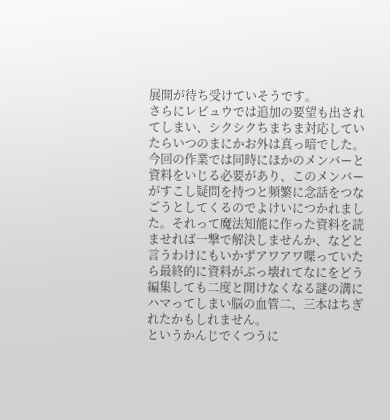展開が待ち受けていそうです。
さらにレビュウでは追加の要望も出されてしまい、シクシクちまちま対応していたらいつのまにかお外は真っ暗でした。今回の作業では同時にほかのメンバーと資料をいじる必要があり、このメンバーがすこし疑問を持つと頻繁に念話をつなごうとしてくるのでよけいにつかれました。それって魔法知能に作った資料を読ませれば一撃で解決しませんか、などと言うわけにもいかずアワアワ喋っていたら最終的に資料がぶっ壊れてなにをどう編集しても二度と開けなくなる謎の溝にハマってしまい脳の血管二、三本はちぎれたかもしれません。
というかんじでくつうに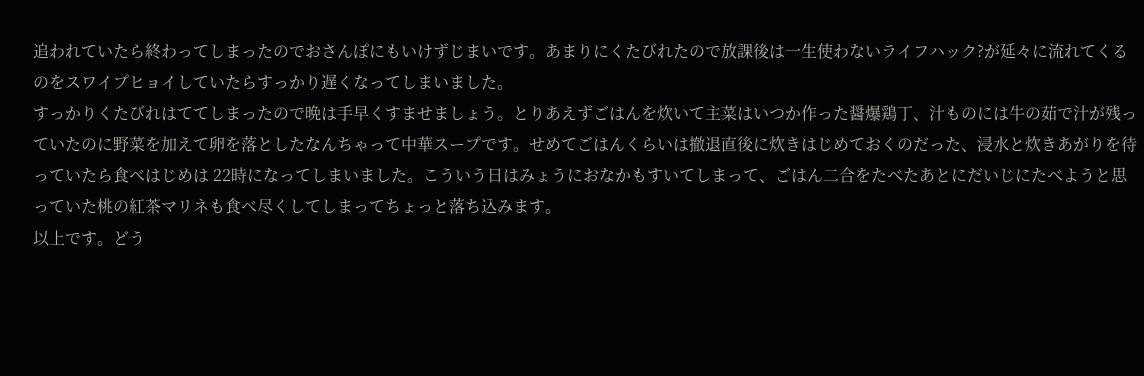追われていたら終わってしまったのでおさんぽにもいけずじまいです。あまりにくたびれたので放課後は一生使わないライフハック?が延々に流れてくるのをスワイプヒョイしていたらすっかり遅くなってしまいました。
すっかりくたびれはててしまったので晩は手早くすませましょう。とりあえずごはんを炊いて主菜はいつか作った醤爆鶏丁、汁ものには牛の茹で汁が残っていたのに野菜を加えて卵を落としたなんちゃって中華スープです。せめてごはんくらいは撤退直後に炊きはじめておくのだった、浸水と炊きあがりを待っていたら食べはじめは 22時になってしまいました。こういう日はみょうにおなかもすいてしまって、ごはん二合をたべたあとにだいじにたべようと思っていた桃の紅茶マリネも食べ尽くしてしまってちょっと落ち込みます。
以上です。どう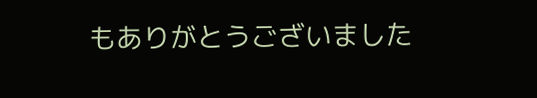もありがとうございました